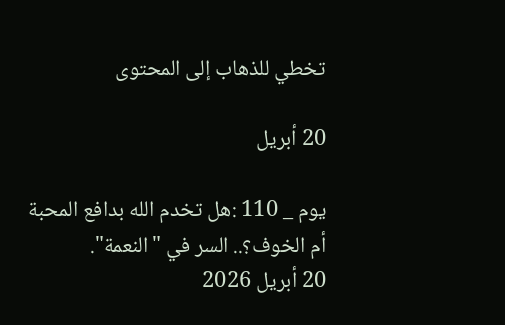تخطي للذهاب إلى المحتوى

20 أبريل

يوم _ 110 :هل تخدم الله بدافع المحبة أم الخوف؟.. السر في "النعمة".
20 أبريل 2026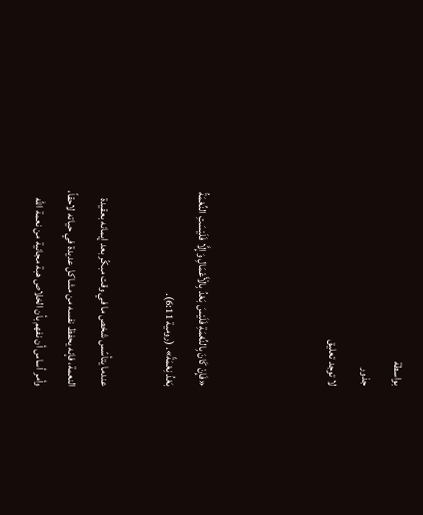بواسطة
جذور
لا توجد تعليق



«فَإِنْ كَانَ بِالنِّعْمَةِ فَلَيْسَ بَعْدُ بِالْأَعْمَالِ وَإِلَّا فَلَيْسَتِ النِّعْمَةُ بَعْدُ نِعْمَةً». (رومية 6:11).

عندما يتأسّس شخص ما في وقت مبكّر بعد إيمانه بعقيدة النعمة، فإنه يحفظ نفسه من مشاكل عديدة في حياته لاحقاً، وأمر أساس أن نفهم بأن الخلاص هبة مجانية من نعمة الله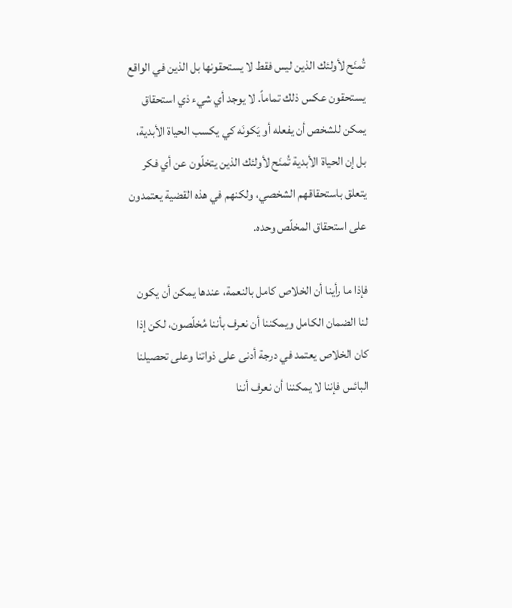تُمنَح لأولئك الذين ليس فقط لا يستحقونها بل الذين في الواقع يستحقون عكس ذلك تماماً. لا يوجد أي شيء ذي استحقاق يمكن للشخص أن يفعله أو يَكونَه كي يكسب الحياة الأبدية، بل إن الحياة الأبدية تُمنَح لأولئك الذين يتخلّون عن أي فكر يتعلق باستحقاقهم الشخصي، ولكنهم في هذه القضية يعتمدون على استحقاق المخلّص وحده.

فإذا ما رأينا أن الخلاص كامل بالنعمة، عندها يمكن أن يكون لنا الضمان الكامل ويمكننا أن نعرف بأننا مُخلّصون، لكن إذا كان الخلاص يعتمد في درجة أدنى على ذواتنا وعلى تحصيلنا البائس فإننا لا يمكننا أن نعرف أننا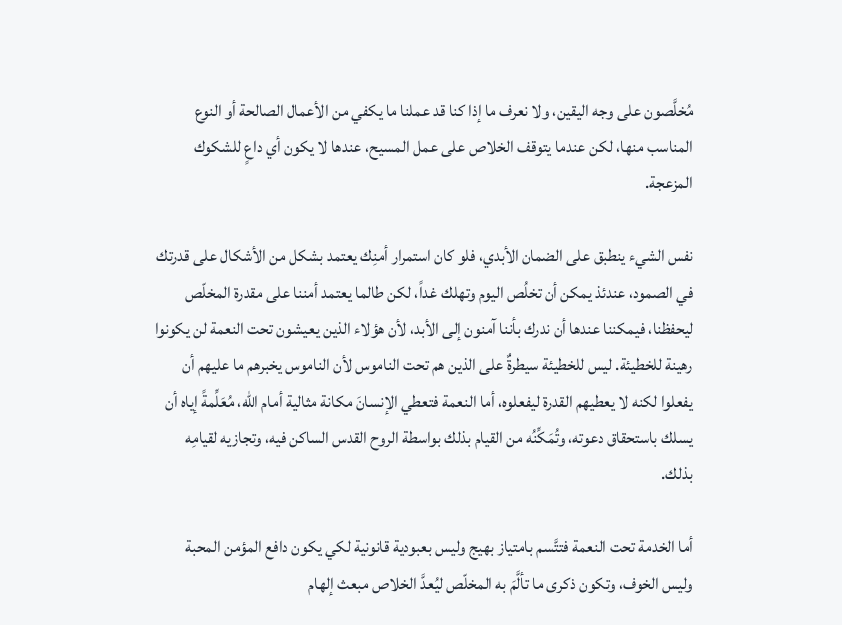مُخلَّصون على وجه اليقين، ولا نعرف ما إذا كنا قد عملنا ما يكفي من الأعمال الصالحة أو النوع المناسب منها، لكن عندما يتوقف الخلاص على عمل المسيح، عندها لا يكون أي داعٍ للشكوك المزعجة.

نفس الشيء ينطبق على الضمان الأبدي، فلو كان استمرار أمنِك يعتمد بشكل من الأشكال على قدرتك في الصمود، عندئذ يمكن أن تخلُص اليوم وتهلك غداً، لكن طالما يعتمد أمننا على مقدرة المخلّص ليحفظنا، فيمكننا عندها أن ندرك بأننا آمنون إلى الأبد، لأن هؤلاء الذين يعيشون تحت النعمة لن يكونوا رهينة للخطيئة. ليس للخطيئة سيطرةٌ على الذين هم تحت الناموس لأن الناموس يخبرهم ما عليهم أن يفعلوا لكنه لا يعطيهم القدرة ليفعلوه، أما النعمة فتعطي الإنسانَ مكانة مثالية أمام الله، مُعَلِّمةً إياه أن يسلك باستحقاق دعوته، وتُمَكِّنُه من القيام بذلك بواسطة الروح القدس الساكن فيه، وتجازيه لقيامِه بذلك.

أما الخدمة تحت النعمة فتتَّسم بامتياز بهيج وليس بعبودية قانونية لكي يكون دافع المؤمن المحبة وليس الخوف، وتكون ذكرى ما تألَّمَ به المخلّص ليُعدَّ الخلاص مبعث إلهام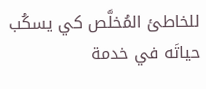للخاطئ المُخلَّص كي يسكُب حياتَه في خدمة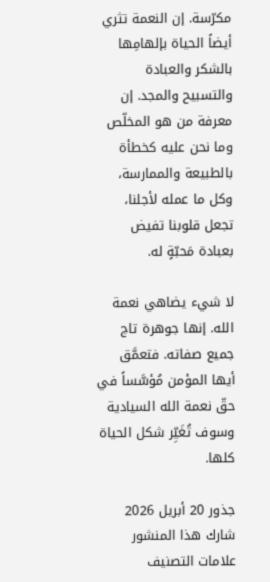مكرّسة. إن النعمة تثري أيضاً الحياة بإلهامِها بالشكر والعبادة والتسبيح والمجد. إن معرفة من هو المخلّص وما نحن عليه كخطأة بالطبيعة والممارسة، وكل ما عمله لأجلنا، تجعل قلوبنا تفيض بعبادة مَحبّةٍ له.

لا شيء يضاهي نعمة الله. إنها جوهرة تاج جميع صفاته. فتعمَّق أيها المؤمن مُؤسَّساً في حقّ نعمة الله السيادية وسوف تُغَيِّر شكل الحياة كلها.

جذور 20 أبريل 2026
شارك هذا المنشور
علامات التصنيف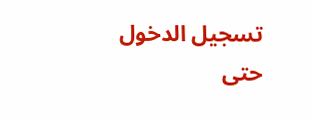تسجيل الدخول حتى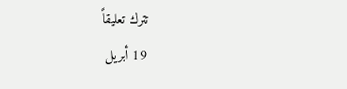تترك تعليقاً
19 أبريل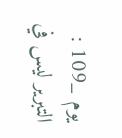يوم _109 : التبرير ليس في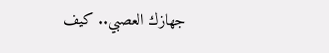جهازك العصبي.. كيف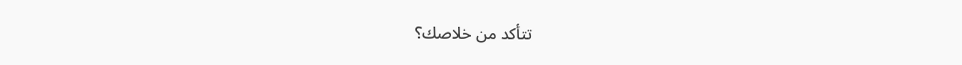تتأكد من خلاصك؟